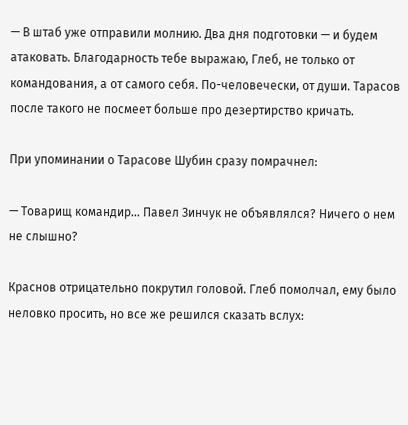— В штаб уже отправили молнию. Два дня подготовки — и будем атаковать. Благодарность тебе выражаю, Глеб, не только от командования, а от самого себя. По-человечески, от души. Тарасов после такого не посмеет больше про дезертирство кричать.

При упоминании о Тарасове Шубин сразу помрачнел:

— Товарищ командир… Павел Зинчук не объявлялся? Ничего о нем не слышно?

Краснов отрицательно покрутил головой. Глеб помолчал, ему было неловко просить, но все же решился сказать вслух: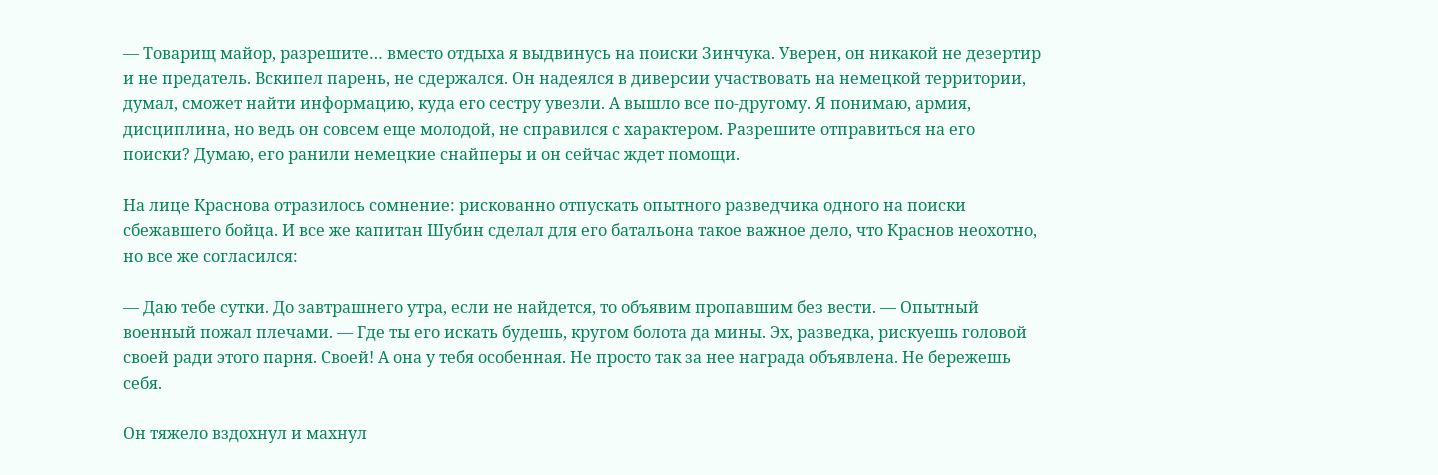— Товарищ майор, разрешите… вместо отдыха я выдвинусь на поиски Зинчука. Уверен, он никакой не дезертир и не предатель. Вскипел парень, не сдержался. Он надеялся в диверсии участвовать на немецкой территории, думал, сможет найти информацию, куда его сестру увезли. А вышло все по-другому. Я понимаю, армия, дисциплина, но ведь он совсем еще молодой, не справился с характером. Разрешите отправиться на его поиски? Думаю, его ранили немецкие снайперы и он сейчас ждет помощи.

На лице Краснова отразилось сомнение: рискованно отпускать опытного разведчика одного на поиски сбежавшего бойца. И все же капитан Шубин сделал для его батальона такое важное дело, что Краснов неохотно, но все же согласился:

— Даю тебе сутки. До завтрашнего утра, если не найдется, то объявим пропавшим без вести. — Опытный военный пожал плечами. — Где ты его искать будешь, кругом болота да мины. Эх, разведка, рискуешь головой своей ради этого парня. Своей! А она у тебя особенная. Не просто так за нее награда объявлена. Не бережешь себя.

Он тяжело вздохнул и махнул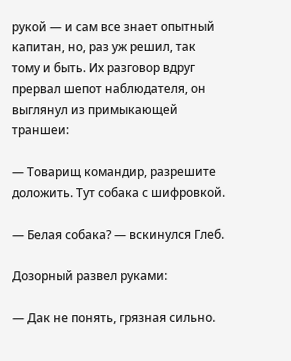рукой — и сам все знает опытный капитан, но, раз уж решил, так тому и быть. Их разговор вдруг прервал шепот наблюдателя, он выглянул из примыкающей траншеи:

— Товарищ командир, разрешите доложить. Тут собака с шифровкой.

— Белая собака? — вскинулся Глеб.

Дозорный развел руками:

— Дак не понять, грязная сильно.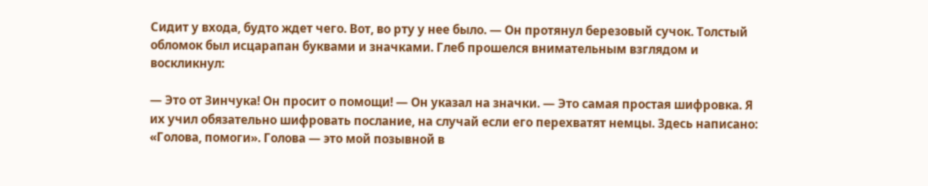Сидит у входа, будто ждет чего. Вот, во рту у нее было. — Он протянул березовый сучок. Толстый обломок был исцарапан буквами и значками. Глеб прошелся внимательным взглядом и воскликнул:

— Это от Зинчука! Он просит о помощи! — Он указал на значки. — Это самая простая шифровка. Я их учил обязательно шифровать послание, на случай если его перехватят немцы. Здесь написано: «Голова, помоги». Голова — это мой позывной в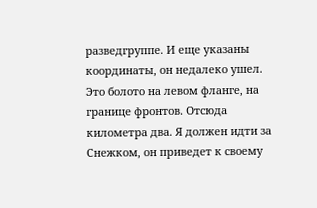разведгруппе. И еще указаны координаты, он недалеко ушел. Это болото на левом фланге, на границе фронтов. Отсюда километра два. Я должен идти за Снежком, он приведет к своему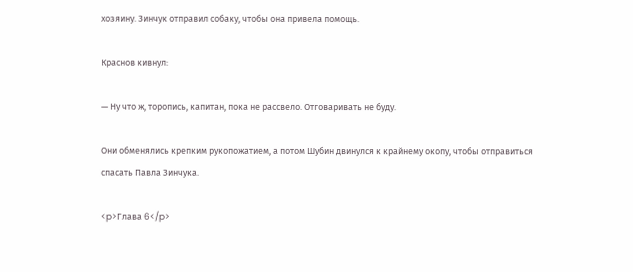хозяину. Зинчук отправил собаку, чтобы она привела помощь.

Краснов кивнул:

— Ну что ж, торопись, капитан, пока не рассвело. Отговаривать не буду.

Они обменялись крепким рукопожатием, а потом Шубин двинулся к крайнему окопу, чтобы отправиться спасать Павла Зинчука.

<p>Глава 6</p>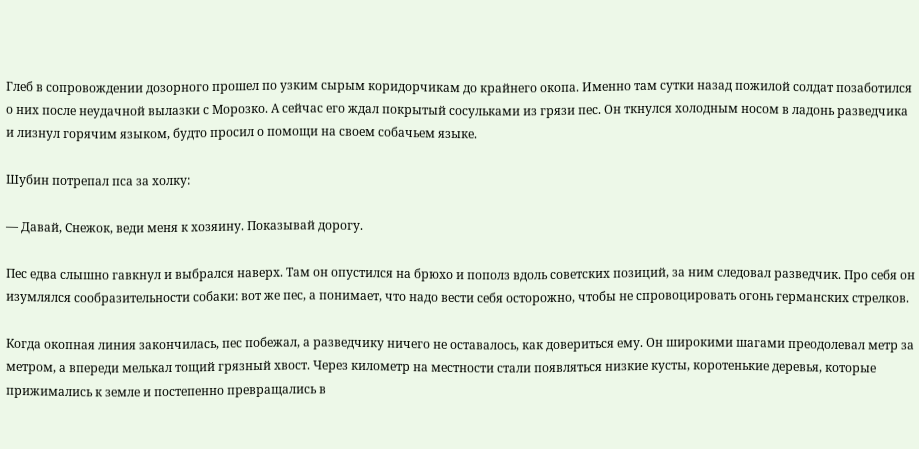Глеб в сопровождении дозорного прошел по узким сырым коридорчикам до крайнего окопа. Именно там сутки назад пожилой солдат позаботился о них после неудачной вылазки с Морозко. А сейчас его ждал покрытый сосульками из грязи пес. Он ткнулся холодным носом в ладонь разведчика и лизнул горячим языком, будто просил о помощи на своем собачьем языке.

Шубин потрепал пса за холку:

— Давай, Снежок, веди меня к хозяину. Показывай дорогу.

Пес едва слышно гавкнул и выбрался наверх. Там он опустился на брюхо и пополз вдоль советских позиций, за ним следовал разведчик. Про себя он изумлялся сообразительности собаки: вот же пес, а понимает, что надо вести себя осторожно, чтобы не спровоцировать огонь германских стрелков.

Когда окопная линия закончилась, пес побежал, а разведчику ничего не оставалось, как довериться ему. Он широкими шагами преодолевал метр за метром, а впереди мелькал тощий грязный хвост. Через километр на местности стали появляться низкие кусты, коротенькие деревья, которые прижимались к земле и постепенно превращались в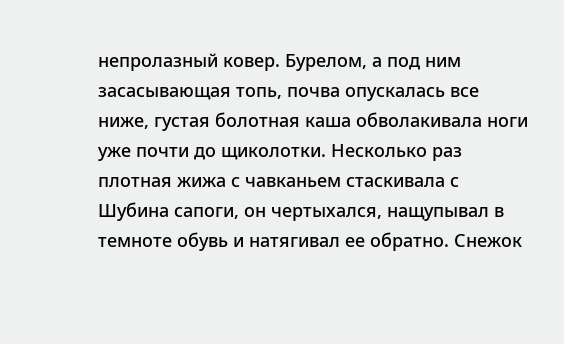непролазный ковер. Бурелом, а под ним засасывающая топь, почва опускалась все ниже, густая болотная каша обволакивала ноги уже почти до щиколотки. Несколько раз плотная жижа с чавканьем стаскивала с Шубина сапоги, он чертыхался, нащупывал в темноте обувь и натягивал ее обратно. Снежок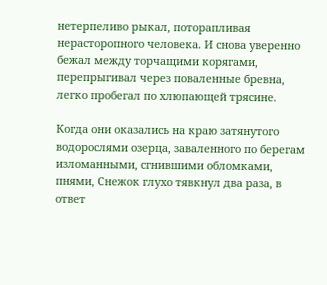нетерпеливо рыкал, поторапливая нерасторопного человека. И снова уверенно бежал между торчащими корягами, перепрыгивал через поваленные бревна, легко пробегал по хлюпающей трясине.

Когда они оказались на краю затянутого водорослями озерца, заваленного по берегам изломанными, сгнившими обломками, пнями, Снежок глухо тявкнул два раза, в ответ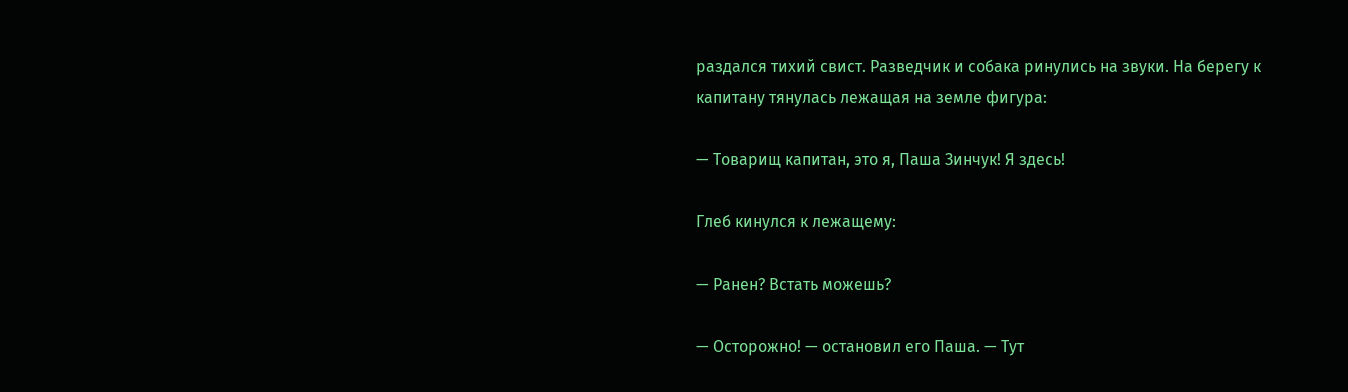раздался тихий свист. Разведчик и собака ринулись на звуки. На берегу к капитану тянулась лежащая на земле фигура:

— Товарищ капитан, это я, Паша Зинчук! Я здесь!

Глеб кинулся к лежащему:

— Ранен? Встать можешь?

— Осторожно! — остановил его Паша. — Тут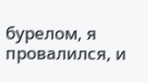бурелом, я провалился, и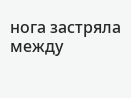нога застряла между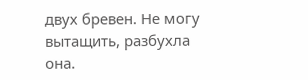двух бревен. Не могу вытащить, разбухла она.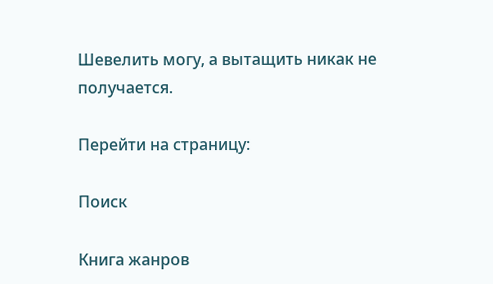Шевелить могу, а вытащить никак не получается.

Перейти на страницу:

Поиск

Книга жанров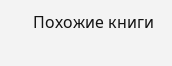Похожие книги